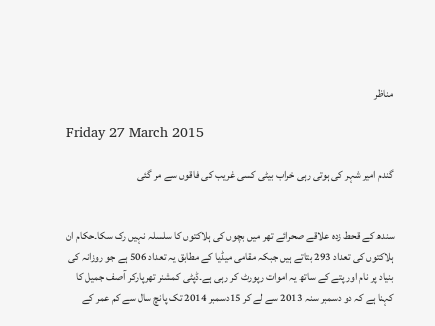مناظر

Friday 27 March 2015

گندم امیر شہر کی ہوتی رہی خراب بیٹی کسی غریب کی فاقوں سے مر گئی


سندھ کے قحط زدہ علاقے صحرائے تھر میں بچوں کی ہلاکتوں کا سلسلہ نہیں رک سکا۔حکام ان ہلاکتوں کی تعداد 293 بتاتے ہیں جبکہ مقامی میڈیا کے مطابق یہ تعداد 506 ہے جو روزانہ کی بنیاد پر نام اور پتے کے ساتھ یہ اموات رپورٹ کر رہی ہے۔ڈپٹی کمشنر تھرپارکر آصف جمیل کا کہنا ہے کہ دو دسمبر سنہ 2013 سے لے کر 15دسمبر 2014 تک پانچ سال سے کم عمر کے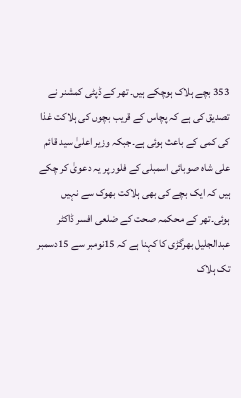353 بچے ہلاک ہوچکے ہیں۔ تھر کے ڈپٹی کمشنر نے تصدیق کی ہے کہ پچاس کے قریب بچوں کی ہلاکت غذا کی کمی کے باعث ہوئی ہے۔جبکہ وزیر اعلیٰ سید قائم علی شاہ صوبائی اسمبلی کے فلور پر یہ دعویٰ کر چکے ہیں کہ ایک بچے کی بھی ہلاکت بھوک سے نہیں ہوئی۔تھر کے محکمہ صحت کے ضلعی افسر ڈاکٹر عبدالجلیل بھرگڑی کا کہنا ہے کہ 15نومبر سے 15دسمبر تک ہلاک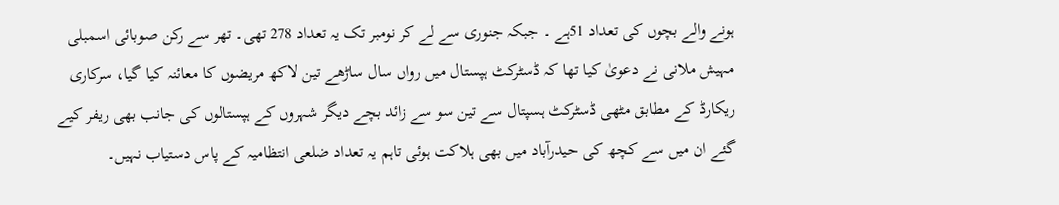ہونے والے بچوں کی تعداد 51ہے ۔ جبکہ جنوری سے لے کر نومبر تک یہ تعداد 278 تھی۔ تھر سے رکن صوبائی اسمبلی مہیش ملانی نے دعویٰ کیا تھا کہ ڈسٹرکٹ ہپستال میں رواں سال ساڑھے تین لاکھ مریضوں کا معائنہ کیا گیا، سرکاری ریکارڈ کے مطابق مٹھی ڈسٹرکٹ ہسپتال سے تین سو سے زائد بچے دیگر شہروں کے ہپستالوں کی جانب بھی ریفر کیے گئے ان میں سے کچھ کی حیدرآباد میں بھی ہلاکت ہوئی تاہم یہ تعداد ضلعی انتظامیہ کے پاس دستیاب نہیں۔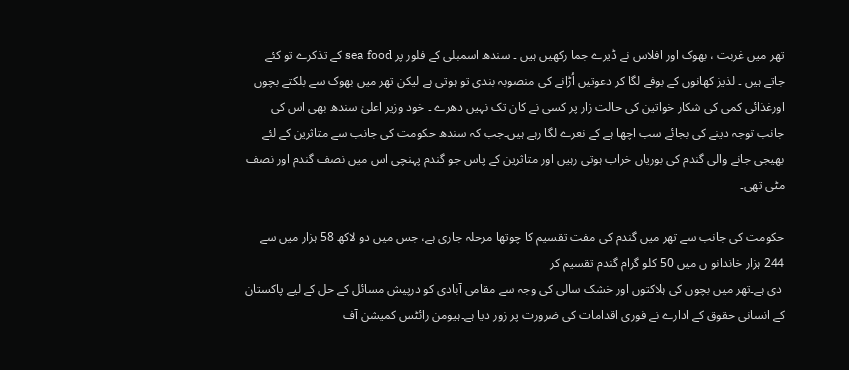تھر میں غربت ، بھوک اور افلاس نے ڈیرے جما رکھیں ہیں ۔ سندھ اسمبلی کے فلور پر sea food کے تذکرے تو کئے جاتے ہیں ۔ لذیز کھانوں کے بوفے لگا کر دعوتیں اُڑانے کی منصوبہ بندی تو ہوتی ہے لیکن تھر میں بھوک سے بلکتے بچوں اورغذائی کمی کی شکار خواتین کی حالت زار پر کسی نے کان تک نہیں دھرے ۔ خود وزیر اعلیٰ سندھ بھی اس کی جانب توجہ دینے کی بجائے سب اچھا ہے کے نعرے لگا رہے ہیں۔جب کہ سندھ حکومت کی جانب سے متاثرین کے لئے بھیجی جانے والی گندم کی بوریاں خراب ہوتی رہیں اور متاثرین کے پاس جو گندم پہنچی اس میں نصف گندم اور نصف مٹی تھی۔

حکومت کی جانب سے تھر میں گندم کی مفت تقسیم کا چوتھا مرحلہ جاری ہے، جس میں دو لاکھ 58 ہزار میں سے 244 ہزار خاندانو ں میں 50 کلو گرام گندم تقسیم کر
 دی ہے۔تھر میں بچوں کی ہلاکتوں اور خشک سالی کی وجہ سے مقامی آبادی کو درپیش مسائل کے حل کے لیے پاکستان کے انسانی حقوق کے ادارے نے فوری اقدامات کی ضرورت پر زور دیا ہے۔ہیومن رائٹس کمیشن آف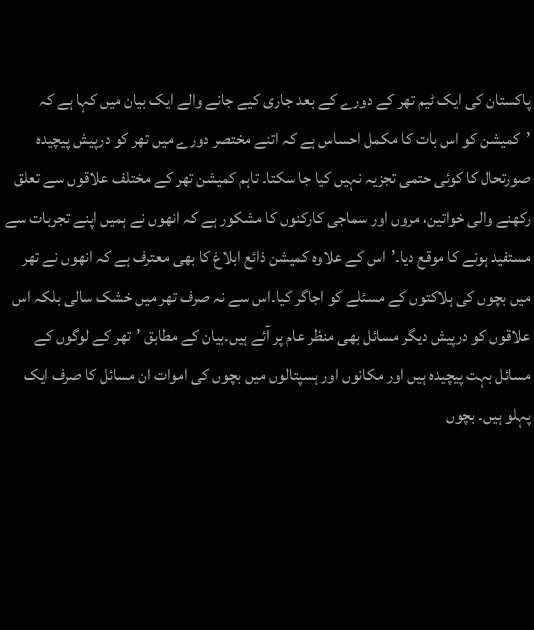پاکستان کی ایک ٹیم تھر کے دورے کے بعد جاری کیے جانے والے ایک بیان میں کہا ہے کہ ’کمیشن کو اس بات کا مکمل احساس ہے کہ اتنے مختصر دورے میں تھر کو درپیش پیچیدہ صورتحال کا کوئی حتمی تجزیہ نہیں کیا جا سکتا۔ تاہم کمیشن تھر کے مختلف علاقوں سے تعلق رکھنے والی خواتین، مروں اور سماجی کارکنوں کا مشکور ہے کہ انھوں نے ہمیں اپنے تجربات سے مستفید ہونے کا موقع دیا۔’اس کے علاوہ کمیشن ذائع ابلاغ کا بھی معترف ہے کہ انھوں نے تھر میں بچوں کی ہلاکتوں کے مسئلے کو اجاگر کیا۔اس سے نہ صرف تھر میں خشک سالی بلکہ اس علاقوں کو درپیش دیگر مسائل بھی منظر عام پر آئے ہیں۔بیان کے مطابق ’تھر کے لوگوں کے مسائل بہت پیچیدہ ہیں اور مکانوں اور ہسپتالوں میں بچوں کی اموات ان مسائل کا صرف ایک پہلو ہیں۔ بچوں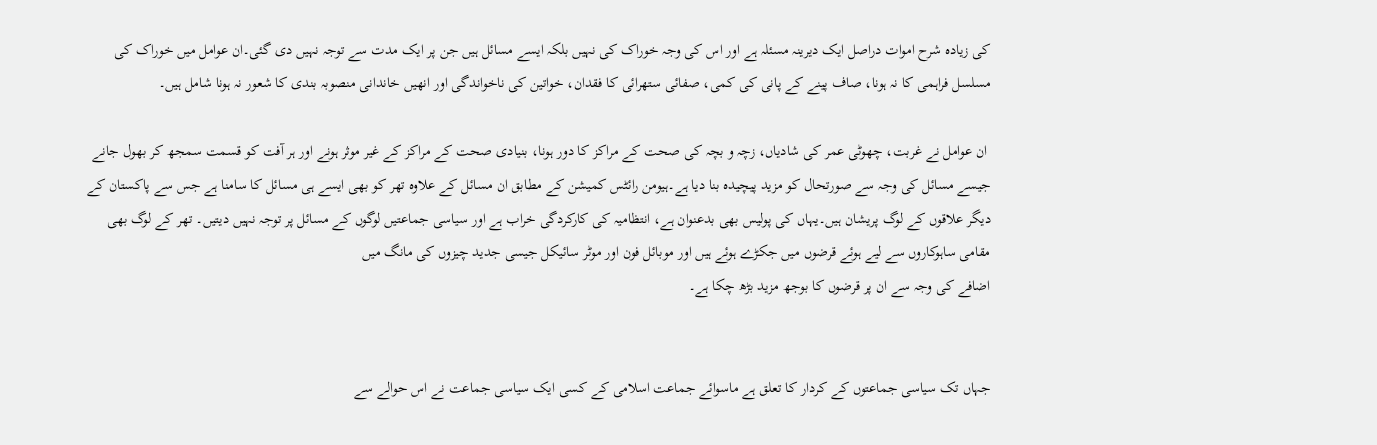کی زیادہ شرح اموات دراصل ایک دیرینہ مسئلہ ہے اور اس کی وجہ خوراک کی نہیں بلکہ ایسے مسائل ہیں جن پر ایک مدت سے توجہ نہیں دی گئی۔ان عوامل میں خوراک کی مسلسل فراہمی کا نہ ہونا، صاف پینے کے پانی کی کمی، صفائی ستھرائی کا فقدان، خواتین کی ناخواندگی اور انھیں خاندانی منصوبہ بندی کا شعور نہ ہونا شامل ہیں۔

 ان عوامل نے غربت، چھوٹی عمر کی شادیاں، زچہ و بچہ کی صحت کے مراکز کا دور ہونا، بنیادی صحت کے مراکز کے غیر موثر ہونے اور ہر آفت کو قسمت سمجھ کر بھول جانے جیسے مسائل کی وجہ سے صورتحال کو مزید پیچیدہ بنا دیا ہے۔ہیومن رائٹس کمیشن کے مطابق ان مسائل کے علاوہ تھر کو بھی ایسے ہی مسائل کا سامنا ہے جس سے پاکستان کے دیگر علاقوں کے لوگ پریشان ہیں۔یہاں کی پولیس بھی بدعنوان ہے، انتظامیہ کی کارکردگی خراب ہے اور سیاسی جماعتیں لوگوں کے مسائل پر توجہ نہیں دیتیں۔ تھر کے لوگ بھی مقامی ساہوکاروں سے لیے ہوئے قرضوں میں جکڑے ہوئے ہیں اور موبائل فون اور موٹر سائیکل جیسی جدید چیزوں کی مانگ میں
اضافے کی وجہ سے ان پر قرضوں کا بوجھ مزید بڑھ چکا ہے۔


جہاں تک سیاسی جماعتوں کے کردار کا تعلق ہے ماسوائے جماعت اسلامی کے کسی ایک سیاسی جماعت نے اس حوالے سے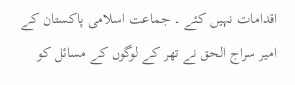اقدامات نہیں کئے ۔ جماعت اسلامی پاکستان کے امیر سراج الحق نے تھر کے لوگوں کے مسائل کو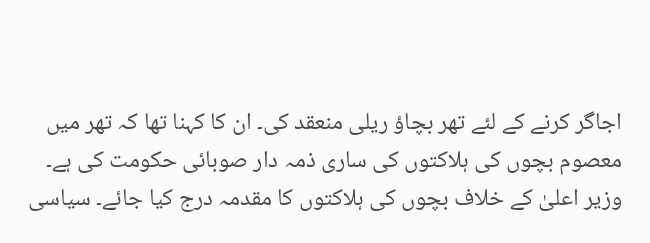اجاگر کرنے کے لئے تھر بچاؤ ریلی منعقد کی۔ ان کا کہنا تھا کہ تھر میں معصوم بچوں کی ہلاکتوں کی ساری ذمہ دار صوبائی حکومت کی ہے۔ وزیر اعلیٰ کے خلاف بچوں کی ہلاکتوں کا مقدمہ درج کیا جائے۔ سیاسی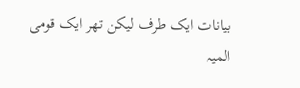بیانات ایک طرف لیکن تھر ایک قومی المیہ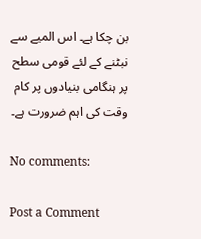بن چکا ہے۔ اس المیے سے نبٹنے کے لئے قومی سطح پر ہنگامی بنیادوں پر کام وقت کی اہم ضرورت ہے۔

No comments:

Post a Comment